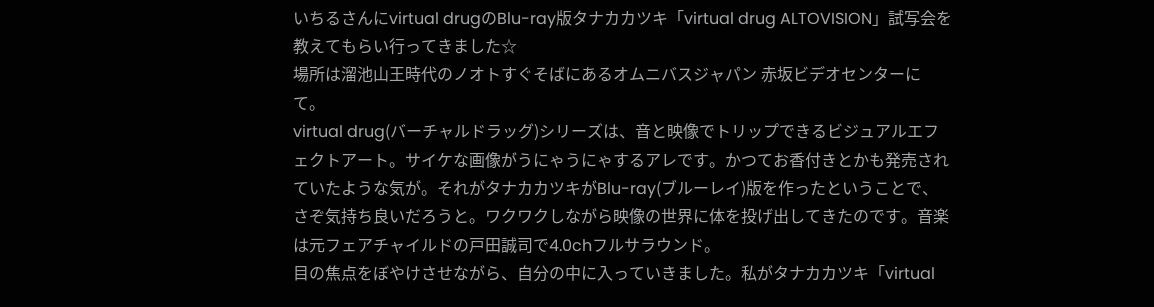いちるさんにvirtual drugのBlu-ray版タナカカツキ「virtual drug ALTOVISION」試写会を教えてもらい行ってきました☆
場所は溜池山王時代のノオトすぐそばにあるオムニバスジャパン 赤坂ビデオセンターにて。
virtual drug(バーチャルドラッグ)シリーズは、音と映像でトリップできるビジュアルエフェクトアート。サイケな画像がうにゃうにゃするアレです。かつてお香付きとかも発売されていたような気が。それがタナカカツキがBlu-ray(ブルーレイ)版を作ったということで、さぞ気持ち良いだろうと。ワクワクしながら映像の世界に体を投げ出してきたのです。音楽は元フェアチャイルドの戸田誠司で4.0chフルサラウンド。
目の焦点をぼやけさせながら、自分の中に入っていきました。私がタナカカツキ「virtual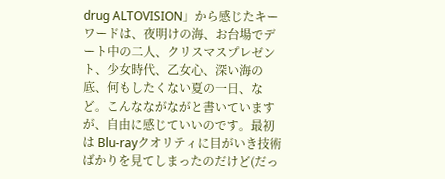drug ALTOVISION」から感じたキーワードは、夜明けの海、お台場でデート中の二人、クリスマスプレゼント、少女時代、乙女心、深い海の底、何もしたくない夏の一日、など。こんなながながと書いていますが、自由に感じていいのです。最初は Blu-rayクオリティに目がいき技術ばかりを見てしまったのだけど(だっ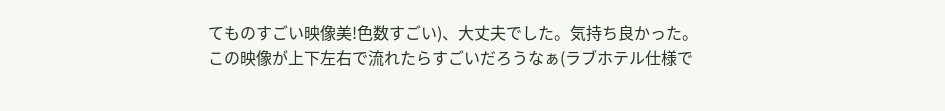てものすごい映像美!色数すごい)、大丈夫でした。気持ち良かった。
この映像が上下左右で流れたらすごいだろうなぁ(ラブホテル仕様で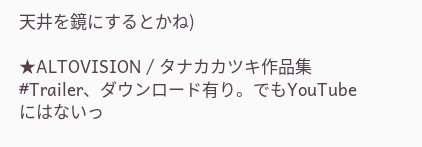天井を鏡にするとかね)

★ALTOVISION / タナカカツキ作品集
#Trailer、ダウンロード有り。でもYouTubeにはないっ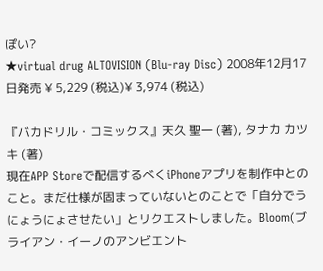ぽい?
★virtual drug ALTOVISION (Blu-ray Disc) 2008年12月17日発売 ¥ 5,229 (税込)¥ 3,974 (税込)

『バカドリル・コミックス』天久 聖一 (著), タナカ カツキ (著)
現在APP Storeで配信するべくiPhoneアプリを制作中とのこと。まだ仕様が固まっていないとのことで「自分でうにょうにょさせたい」とリクエストしました。Bloom(ブライアン・イーノのアンビエント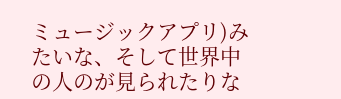ミュージックアプリ)みたいな、そして世界中の人のが見られたりな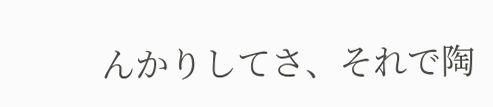んかりしてさ、それで陶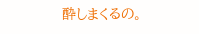酔しまくるの。